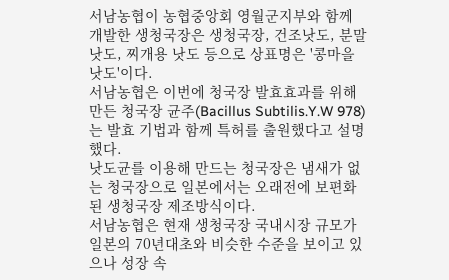서남농협이 농협중앙회 영월군지부와 함께 개발한 생청국장은 생청국장, 건조낫도, 분말 낫도, 찌개용 낫도 등으로 상표명은 '콩마을 낫도'이다.
서남농협은 이번에 청국장 발효효과를 위해 만든 청국장 균주(Bacillus Subtilis.Y.W 978)는 발효 기법과 함께 특허를 출원했다고 설명했다.
낫도균를 이용해 만드는 청국장은 냄새가 없는 청국장으로 일본에서는 오래전에 보편화된 생청국장 제조방식이다.
서남농협은 현재 생청국장 국내시장 규모가 일본의 70년대초와 비슷한 수준을 보이고 있으나 성장 속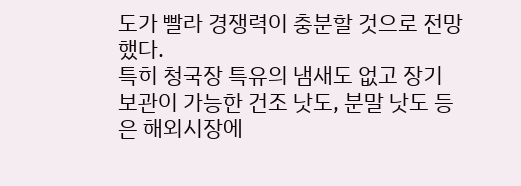도가 빨라 경쟁력이 충분할 것으로 전망했다.
특히 청국장 특유의 냄새도 없고 장기 보관이 가능한 건조 낫도, 분말 낫도 등은 해외시장에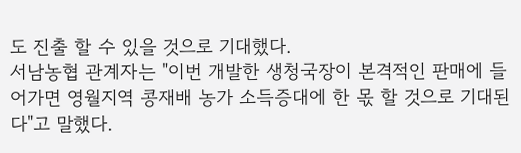도 진출 할 수 있을 것으로 기대했다.
서남농협 관계자는 "이번 개발한 생청국장이 본격적인 판매에 들어가면 영월지역 콩재배 농가 소득증대에 한 몫 할 것으로 기대된다"고 말했다.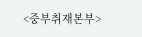<중부취재본부>